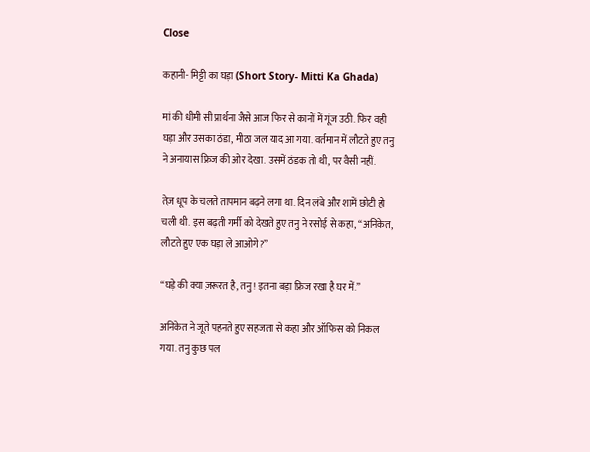Close

कहानी- मिट्टी का घड़ा (Short Story- Mitti Ka Ghada)

मां की धीमी सी प्रार्थना जैसे आज फिर से कानों में गूंज उठी. फिर वही घड़ा और उसका ठंडा, मीठा जल याद आ गया. वर्तमान में लौटते हुए तनु ने अनायास फ्रिज की ओर देखा. उसमें ठंडक तो थी, पर वैसी नहीं.

तेज़ धूप के चलते तापमान बढ़ने लगा था. दिन लंबे और शामें छोटी हो चली थी. इस बढ़ती गर्मी को देखते हुए तनु ने रसोई से कहा, “अनिकेत, लौटते हुए एक घड़ा ले आओगे?”

“घड़े की क्या ज़रूरत है, तनु! इतना बड़ा फ्रिज रखा है घर में.”

अनिकेत ने जूते पहनते हुए सहजता से कहा और ऑफिस को निकल गया. तनु कुछ पल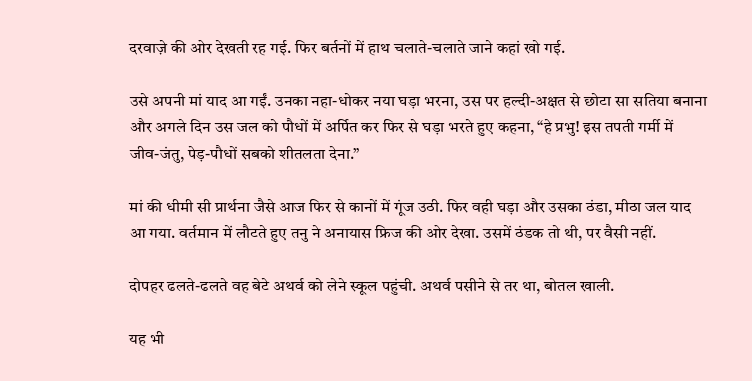दरवाज़े की ओर देखती रह गई. फिर बर्तनों में हाथ चलाते-चलाते जाने कहां खो गई.

उसे अपनी मां याद आ गईं. उनका नहा-धोकर नया घड़ा भरना, उस पर हल्दी-अक्षत से छोटा सा सतिया बनाना और अगले दिन उस जल को पौधों में अर्पित कर फिर से घड़ा भरते हुए कहना, “हे प्रभु! इस तपती गर्मी में जीव-जंतु, पेड़-पौधों सबको शीतलता देना.”

मां की धीमी सी प्रार्थना जैसे आज फिर से कानों में गूंज उठी. फिर वही घड़ा और उसका ठंडा, मीठा जल याद आ गया. वर्तमान में लौटते हुए तनु ने अनायास फ्रिज की ओर देखा. उसमें ठंडक तो थी, पर वैसी नहीं.

दोपहर ढलते-ढलते वह बेटे अथर्व को लेने स्कूल पहुंची. अथर्व पसीने से तर था, बोतल खाली.

यह भी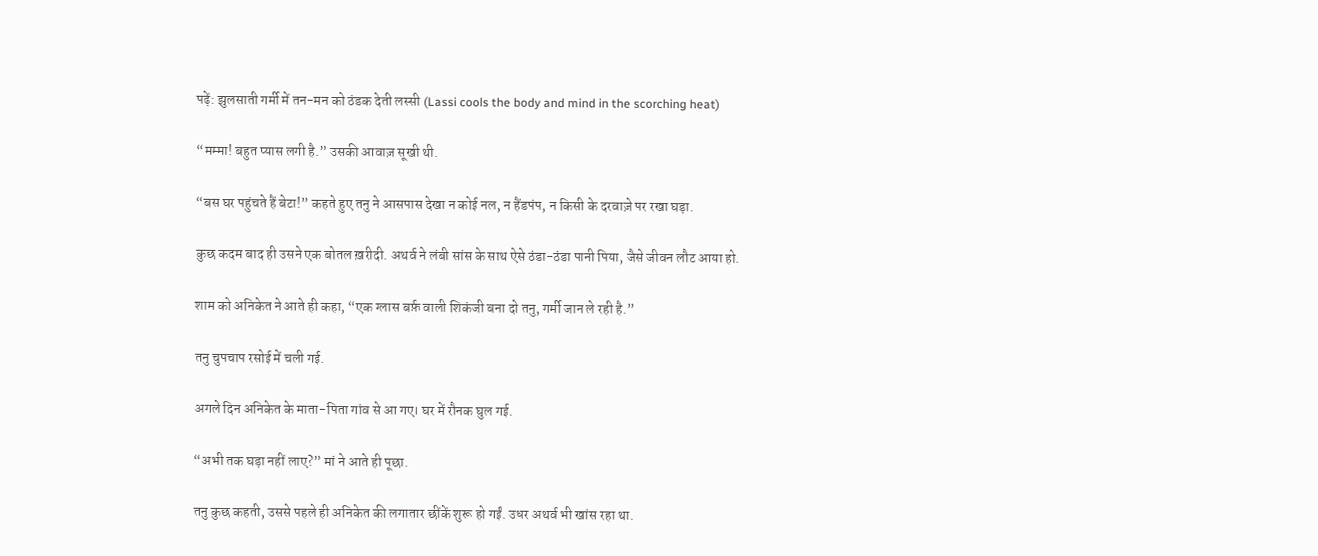पढ़ें: झुलसाती गर्मी में तन-मन को ठंडक देती लस्सी (Lassi cools the body and mind in the scorching heat)

“मम्मा! बहुत प्यास लगी है.” उसकी आवाज़ सूखी थी.

“बस घर पहुंचते हैं बेटा!” कहते हुए तनु ने आसपास देखा न कोई नल, न हैंडपंप, न किसी के दरवाज़े पर रखा घड़ा.

कुछ कदम बाद ही उसने एक बोतल ख़रीदी. अथर्व ने लंबी सांस के साथ ऐसे ठंडा-ठंडा पानी पिया, जैसे जीवन लौट आया हो.

शाम को अनिकेत ने आते ही कहा, “एक ग्लास बर्फ़ वाली शिकंजी बना दो तनु, गर्मी जान ले रही है.”

तनु चुपचाप रसोई में चली गई.

अगले दिन अनिकेत के माता-पिता गांव से आ गए। घर में रौनक घुल गई.

“अभी तक घड़ा नहीं लाए?” मां ने आते ही पूछा.

तनु कुछ कहती, उससे पहले ही अनिकेत की लगातार छींकें शुरू हो गईं. उधर अथर्व भी खांस रहा था.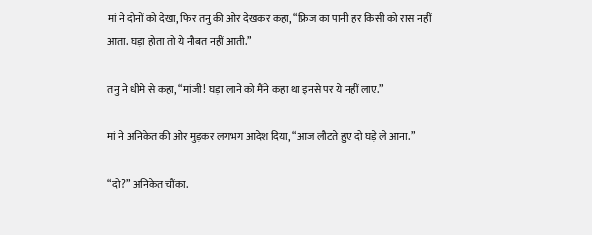मां ने दोनों को देखा, फिर तनु की ओर देखकर कहा, “फ्रिज का पानी हर किसी को रास नहीं आता. घड़ा होता तो ये नौबत नहीं आती.”

तनु ने धीमे से कहा, “मांजी! घड़ा लाने को मैंने कहा था इनसे पर ये नहीं लाए.”

मां ने अनिकेत की ओर मुड़कर लगभग आदेश दिया, “आज लौटते हुए दो घड़े ले आना.”

“दो?” अनिकेत चौंका.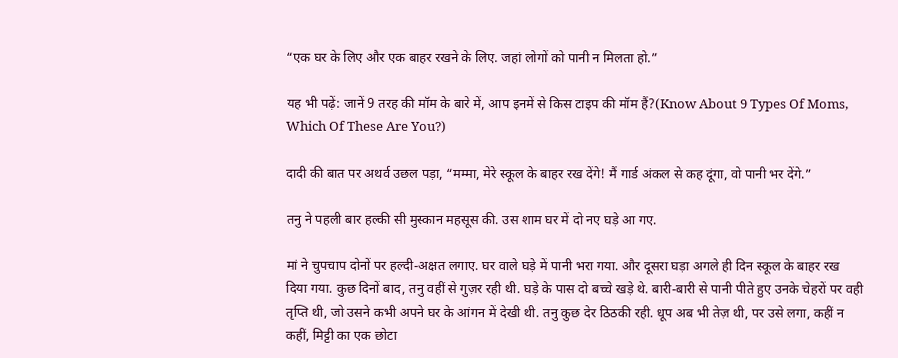“एक घर के लिए और एक बाहर रखने के लिए. जहां लोगों को पानी न मिलता हो.”

यह भी पढ़ें: जानें 9 तरह की मॉम के बारे में, आप इनमें से किस टाइप की मॉम हैं?(Know About 9 Types Of Moms, Which Of These Are You?)

दादी की बात पर अथर्व उछल पड़ा, “मम्मा, मेरे स्कूल के बाहर रख देंगे! मैं गार्ड अंकल से कह दूंगा, वो पानी भर देंगे.”

तनु ने पहली बार हल्की सी मुस्कान महसूस की. उस शाम घर में दो नए घड़े आ गए.

मां ने चुपचाप दोनों पर हल्दी-अक्षत लगाए. घर वाले घड़े में पानी भरा गया. और दूसरा घड़ा अगले ही दिन स्कूल के बाहर रख दिया गया. कुछ दिनों बाद, तनु वहीं से गुज़र रही थी. घड़े के पास दो बच्चे खड़े थे. बारी-बारी से पानी पीते हुए उनके चेहरों पर वही तृप्ति थी, जो उसने कभी अपने घर के आंगन में देखी थी. तनु कुछ देर ठिठकी रही. धूप अब भी तेज़ थी, पर उसे लगा, कहीं न कहीं, मिट्टी का एक छोटा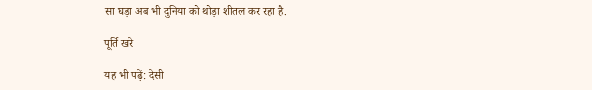सा घड़ा अब भी दुनिया को थोड़ा शीतल कर रहा है.

पूर्ति खरे

यह भी पढ़ें: देसी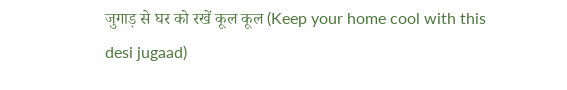जुगाड़ से घर को रखें कूल कूल (Keep your home cool with this desi jugaad)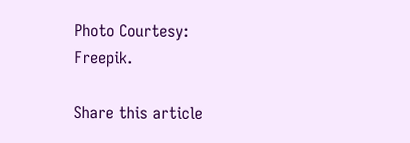Photo Courtesy: Freepik.

Share this article